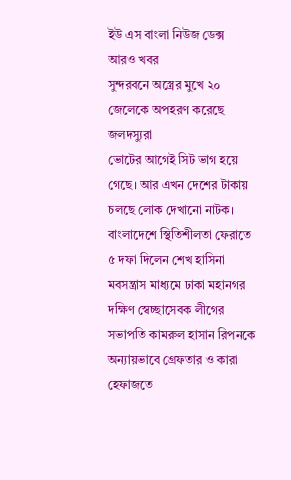ইউ এস বাংলা নিউজ ডেক্স
আরও খবর
সুন্দরবনে অস্ত্রের মুখে ২০ জেলেকে অপহরণ করেছে জলদস্যুরা
ভোটের আগেই সিট ভাগ হয়ে গেছে। আর এখন দেশের টাকায় চলছে লোক দেখানো নাটক।
বাংলাদেশে স্থিতিশীলতা ফেরাতে ৫ দফা দিলেন শেখ হাসিনা
মবসন্ত্রাস মাধ্যমে ঢাকা মহানগর দক্ষিণ স্বেচ্ছাসেবক লীগের সভাপতি কামরুল হাসান রিপনকে অন্যায়ভাবে গ্রেফতার ও কারা হেফাজতে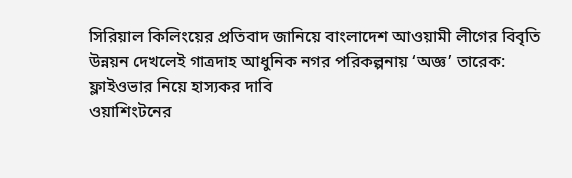সিরিয়াল কিলিংয়ের প্রতিবাদ জানিয়ে বাংলাদেশ আওয়ামী লীগের বিবৃতি
উন্নয়ন দেখলেই গাত্রদাহ আধুনিক নগর পরিকল্পনায় ‘অজ্ঞ’ তারেক: ফ্লাইওভার নিয়ে হাস্যকর দাবি
ওয়াশিংটনের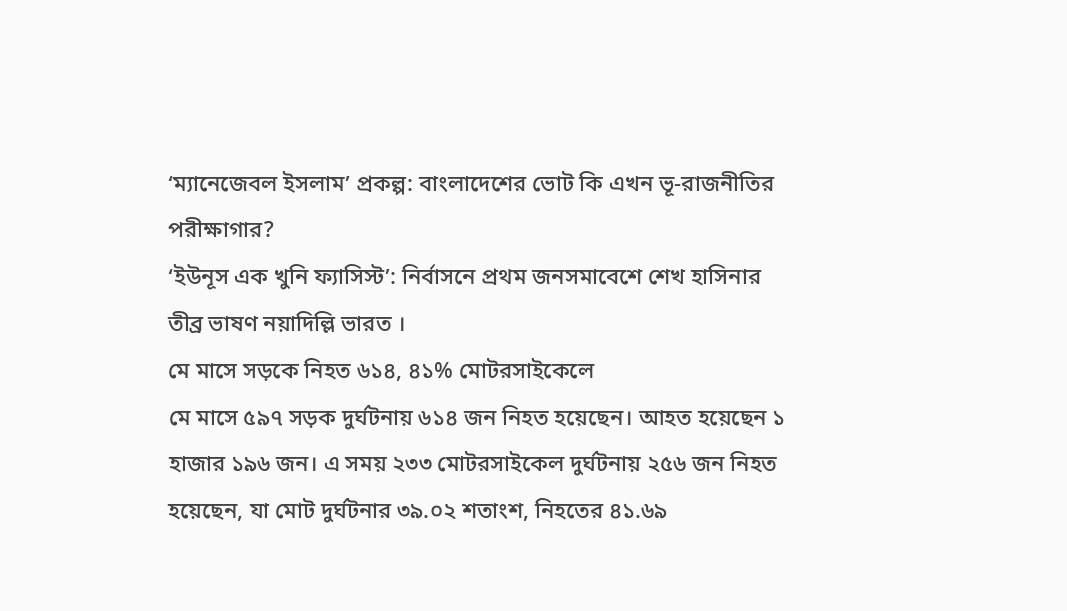‘ম্যানেজেবল ইসলাম’ প্রকল্প: বাংলাদেশের ভোট কি এখন ভূ-রাজনীতির পরীক্ষাগার?
‘ইউনূস এক খুনি ফ্যাসিস্ট’: নির্বাসনে প্রথম জনসমাবেশে শেখ হাসিনার তীব্র ভাষণ নয়াদিল্লি ভারত ।
মে মাসে সড়কে নিহত ৬১৪, ৪১% মোটরসাইকেলে
মে মাসে ৫৯৭ সড়ক দুর্ঘটনায় ৬১৪ জন নিহত হয়েছেন। আহত হয়েছেন ১ হাজার ১৯৬ জন। এ সময় ২৩৩ মোটরসাইকেল দুর্ঘটনায় ২৫৬ জন নিহত হয়েছেন, যা মোট দুর্ঘটনার ৩৯.০২ শতাংশ, নিহতের ৪১.৬৯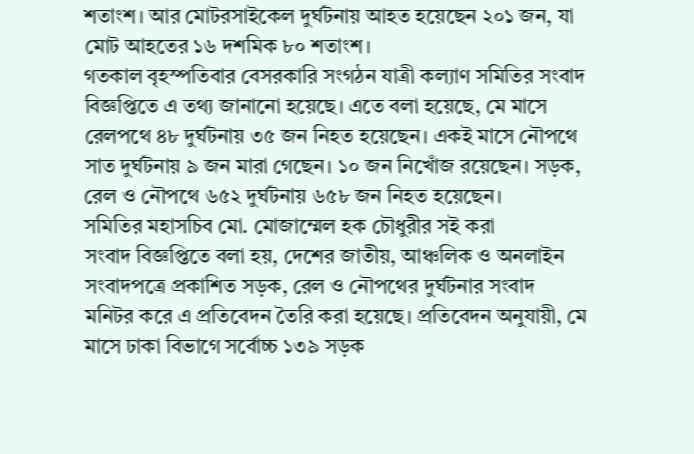শতাংশ। আর মোটরসাইকেল দুর্ঘটনায় আহত হয়েছেন ২০১ জন, যা মোট আহতের ১৬ দশমিক ৮০ শতাংশ।
গতকাল বৃহস্পতিবার বেসরকারি সংগঠন যাত্রী কল্যাণ সমিতির সংবাদ বিজ্ঞপ্তিতে এ তথ্য জানানো হয়েছে। এতে বলা হয়েছে, মে মাসে রেলপথে ৪৮ দুর্ঘটনায় ৩৫ জন নিহত হয়েছেন। একই মাসে নৌপথে সাত দুর্ঘটনায় ৯ জন মারা গেছেন। ১০ জন নিখোঁজ রয়েছেন। সড়ক, রেল ও নৌপথে ৬৫২ দুর্ঘটনায় ৬৫৮ জন নিহত হয়েছেন।
সমিতির মহাসচিব মো. মোজাম্মেল হক চৌধুরীর সই করা
সংবাদ বিজ্ঞপ্তিতে বলা হয়, দেশের জাতীয়, আঞ্চলিক ও অনলাইন সংবাদপত্রে প্রকাশিত সড়ক, রেল ও নৌপথের দুর্ঘটনার সংবাদ মনিটর করে এ প্রতিবেদন তৈরি করা হয়েছে। প্রতিবেদন অনুযায়ী, মে মাসে ঢাকা বিভাগে সর্বোচ্চ ১৩৯ সড়ক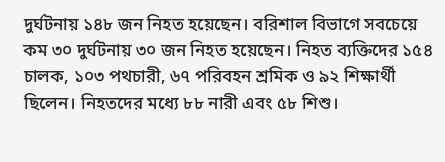দুর্ঘটনায় ১৪৮ জন নিহত হয়েছেন। বরিশাল বিভাগে সবচেয়ে কম ৩০ দুর্ঘটনায় ৩০ জন নিহত হয়েছেন। নিহত ব্যক্তিদের ১৫৪ চালক, ১০৩ পথচারী, ৬৭ পরিবহন শ্রমিক ও ৯২ শিক্ষার্থী ছিলেন। নিহতদের মধ্যে ৮৮ নারী এবং ৫৮ শিশু।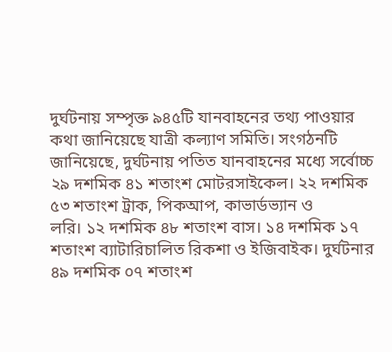দুর্ঘটনায় সম্পৃক্ত ৯৪৫টি যানবাহনের তথ্য পাওয়ার কথা জানিয়েছে যাত্রী কল্যাণ সমিতি। সংগঠনটি জানিয়েছে, দুর্ঘটনায় পতিত যানবাহনের মধ্যে সর্বোচ্চ ২৯ দশমিক ৪১ শতাংশ মোটরসাইকেল। ২২ দশমিক ৫৩ শতাংশ ট্রাক, পিকআপ, কাভার্ডভ্যান ও
লরি। ১২ দশমিক ৪৮ শতাংশ বাস। ১৪ দশমিক ১৭ শতাংশ ব্যাটারিচালিত রিকশা ও ইজিবাইক। দুর্ঘটনার ৪৯ দশমিক ০৭ শতাংশ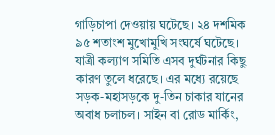গাড়িচাপা দেওয়ায় ঘটেছে। ২৪ দশমিক ৯৫ শতাংশ মুখোমুখি সংঘর্ষে ঘটেছে। যাত্রী কল্যাণ সমিতি এসব দুর্ঘটনার কিছু কারণ তুলে ধরেছে। এর মধ্যে রয়েছে সড়ক-মহাসড়কে দু-তিন চাকার যানের অবাধ চলাচল। সাইন বা রোড মার্কিং,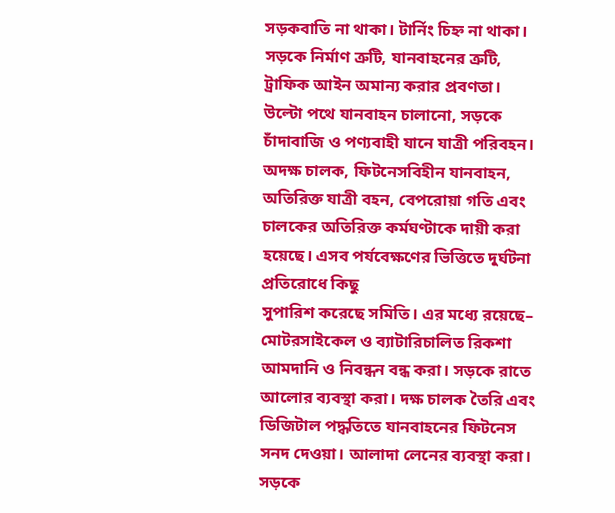সড়কবাতি না থাকা। টার্নিং চিহ্ন না থাকা। সড়কে নির্মাণ ত্রুটি, যানবাহনের ত্রুটি, ট্রাফিক আইন অমান্য করার প্রবণতা। উল্টো পথে যানবাহন চালানো, সড়কে চাঁদাবাজি ও পণ্যবাহী যানে যাত্রী পরিবহন। অদক্ষ চালক, ফিটনেসবিহীন যানবাহন, অতিরিক্ত যাত্রী বহন, বেপরোয়া গতি এবং চালকের অতিরিক্ত কর্মঘণ্টাকে দায়ী করা হয়েছে। এসব পর্যবেক্ষণের ভিত্তিতে দুর্ঘটনা প্রতিরোধে কিছু
সুপারিশ করেছে সমিতি। এর মধ্যে রয়েছে– মোটরসাইকেল ও ব্যাটারিচালিত রিকশা আমদানি ও নিবন্ধন বন্ধ করা। সড়কে রাতে আলোর ব্যবস্থা করা। দক্ষ চালক তৈরি এবং ডিজিটাল পদ্ধতিতে যানবাহনের ফিটনেস সনদ দেওয়া। আলাদা লেনের ব্যবস্থা করা। সড়কে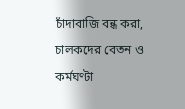চাঁদাবাজি বন্ধ করা, চালকদের বেতন ও কর্মঘণ্টা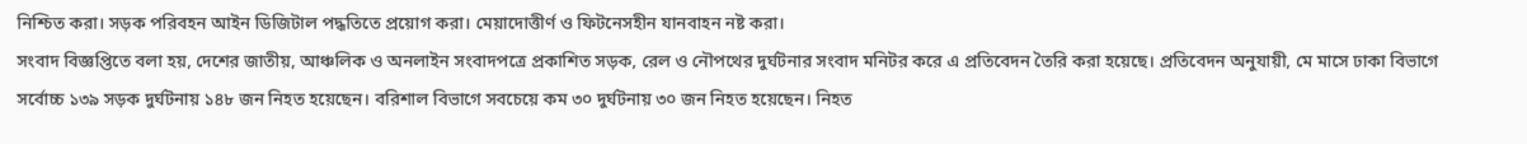নিশ্চিত করা। সড়ক পরিবহন আইন ডিজিটাল পদ্ধতিতে প্রয়োগ করা। মেয়াদোত্তীর্ণ ও ফিটনেসহীন যানবাহন নষ্ট করা।
সংবাদ বিজ্ঞপ্তিতে বলা হয়, দেশের জাতীয়, আঞ্চলিক ও অনলাইন সংবাদপত্রে প্রকাশিত সড়ক, রেল ও নৌপথের দুর্ঘটনার সংবাদ মনিটর করে এ প্রতিবেদন তৈরি করা হয়েছে। প্রতিবেদন অনুযায়ী, মে মাসে ঢাকা বিভাগে সর্বোচ্চ ১৩৯ সড়ক দুর্ঘটনায় ১৪৮ জন নিহত হয়েছেন। বরিশাল বিভাগে সবচেয়ে কম ৩০ দুর্ঘটনায় ৩০ জন নিহত হয়েছেন। নিহত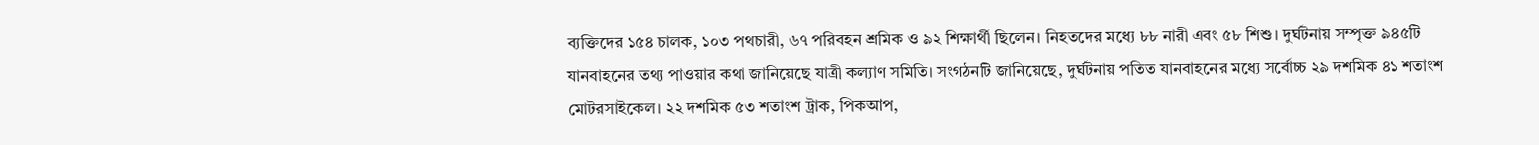ব্যক্তিদের ১৫৪ চালক, ১০৩ পথচারী, ৬৭ পরিবহন শ্রমিক ও ৯২ শিক্ষার্থী ছিলেন। নিহতদের মধ্যে ৮৮ নারী এবং ৫৮ শিশু। দুর্ঘটনায় সম্পৃক্ত ৯৪৫টি যানবাহনের তথ্য পাওয়ার কথা জানিয়েছে যাত্রী কল্যাণ সমিতি। সংগঠনটি জানিয়েছে, দুর্ঘটনায় পতিত যানবাহনের মধ্যে সর্বোচ্চ ২৯ দশমিক ৪১ শতাংশ মোটরসাইকেল। ২২ দশমিক ৫৩ শতাংশ ট্রাক, পিকআপ,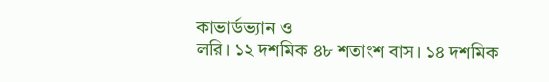কাভার্ডভ্যান ও
লরি। ১২ দশমিক ৪৮ শতাংশ বাস। ১৪ দশমিক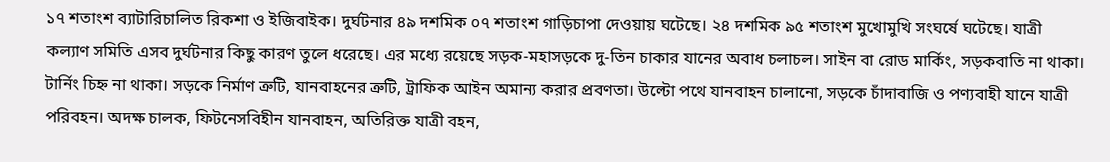১৭ শতাংশ ব্যাটারিচালিত রিকশা ও ইজিবাইক। দুর্ঘটনার ৪৯ দশমিক ০৭ শতাংশ গাড়িচাপা দেওয়ায় ঘটেছে। ২৪ দশমিক ৯৫ শতাংশ মুখোমুখি সংঘর্ষে ঘটেছে। যাত্রী কল্যাণ সমিতি এসব দুর্ঘটনার কিছু কারণ তুলে ধরেছে। এর মধ্যে রয়েছে সড়ক-মহাসড়কে দু-তিন চাকার যানের অবাধ চলাচল। সাইন বা রোড মার্কিং, সড়কবাতি না থাকা। টার্নিং চিহ্ন না থাকা। সড়কে নির্মাণ ত্রুটি, যানবাহনের ত্রুটি, ট্রাফিক আইন অমান্য করার প্রবণতা। উল্টো পথে যানবাহন চালানো, সড়কে চাঁদাবাজি ও পণ্যবাহী যানে যাত্রী পরিবহন। অদক্ষ চালক, ফিটনেসবিহীন যানবাহন, অতিরিক্ত যাত্রী বহন,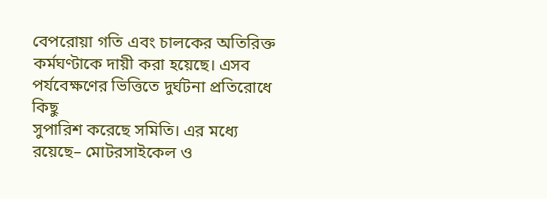বেপরোয়া গতি এবং চালকের অতিরিক্ত কর্মঘণ্টাকে দায়ী করা হয়েছে। এসব পর্যবেক্ষণের ভিত্তিতে দুর্ঘটনা প্রতিরোধে কিছু
সুপারিশ করেছে সমিতি। এর মধ্যে রয়েছে– মোটরসাইকেল ও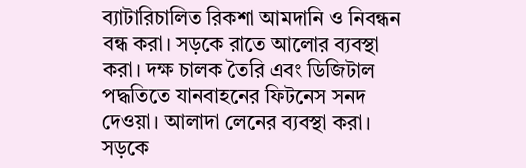ব্যাটারিচালিত রিকশা আমদানি ও নিবন্ধন বন্ধ করা। সড়কে রাতে আলোর ব্যবস্থা করা। দক্ষ চালক তৈরি এবং ডিজিটাল পদ্ধতিতে যানবাহনের ফিটনেস সনদ দেওয়া। আলাদা লেনের ব্যবস্থা করা। সড়কে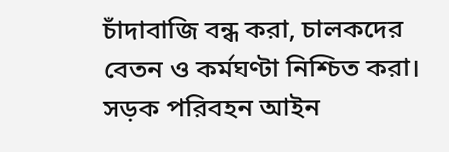চাঁদাবাজি বন্ধ করা, চালকদের বেতন ও কর্মঘণ্টা নিশ্চিত করা। সড়ক পরিবহন আইন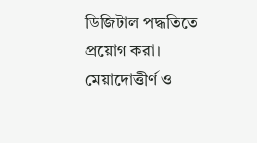ডিজিটাল পদ্ধতিতে প্রয়োগ করা। মেয়াদোত্তীর্ণ ও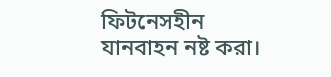ফিটনেসহীন যানবাহন নষ্ট করা।